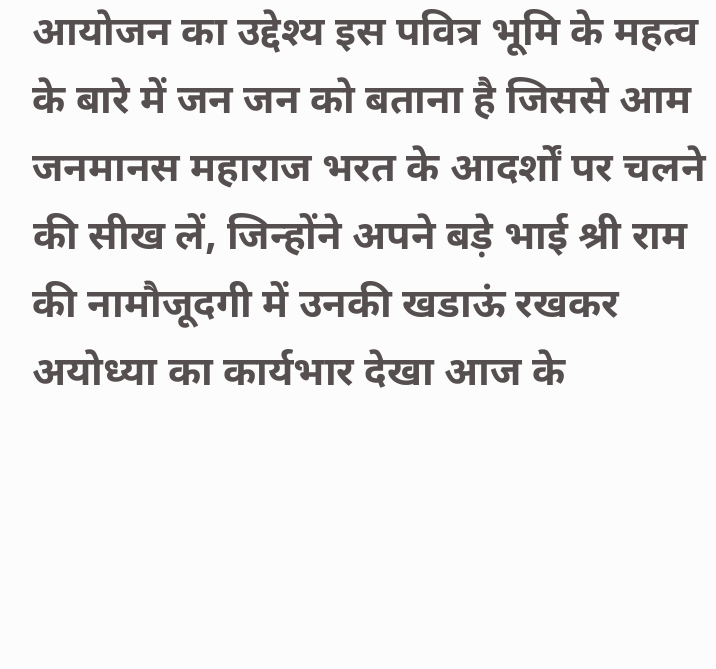आयोजन का उद्देश्य इस पवित्र भूमि के महत्व के बारे में जन जन को बताना है जिससे आम जनमानस महाराज भरत के आदर्शों पर चलने की सीख लें, जिन्होंने अपने बड़े भाई श्री राम की नामौजूदगी में उनकी खडाऊं रखकर अयोध्या का कार्यभार देखा आज के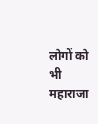लोगों को भी महाराजा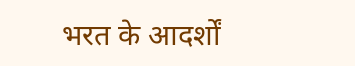भरत के आदर्शों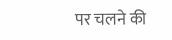पर चलने की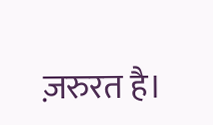ज़रुरत है।